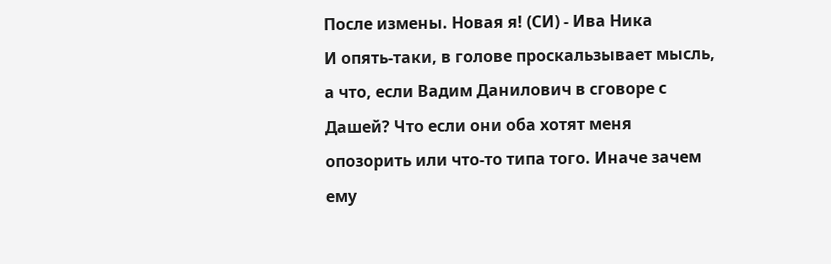После измены. Новая я! (СИ) - Ива Ника
И опять-таки, в голове проскальзывает мысль, а что, если Вадим Данилович в сговоре с Дашей? Что если они оба хотят меня опозорить или что-то типа того. Иначе зачем ему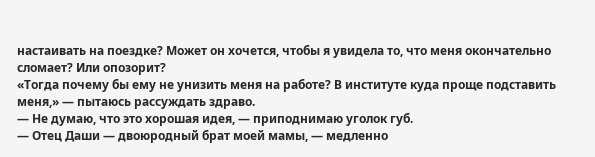настаивать на поездке? Может он хочется, чтобы я увидела то, что меня окончательно сломает? Или опозорит?
«Тогда почему бы ему не унизить меня на работе? В институте куда проще подставить меня,» — пытаюсь рассуждать здраво.
— Не думаю, что это хорошая идея, — приподнимаю уголок губ.
— Отец Даши — двоюродный брат моей мамы, — медленно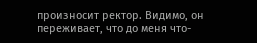произносит ректор. Видимо, он переживает, что до меня что-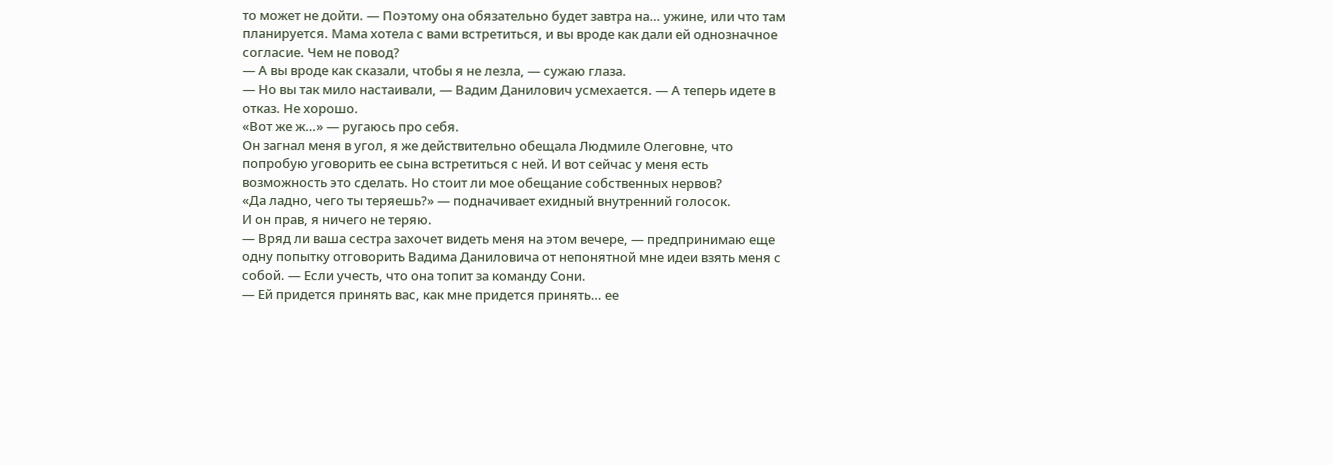то может не дойти. — Поэтому она обязательно будет завтра на… ужине, или что там планируется. Мама хотела с вами встретиться, и вы вроде как дали ей однозначное согласие. Чем не повод?
— А вы вроде как сказали, чтобы я не лезла, — сужаю глаза.
— Но вы так мило настаивали, — Вадим Данилович усмехается. — А теперь идете в отказ. Не хорошо.
«Вот же ж…» — ругаюсь про себя.
Он загнал меня в угол, я же действительно обещала Людмиле Олеговне, что попробую уговорить ее сына встретиться с ней. И вот сейчас у меня есть возможность это сделать. Но стоит ли мое обещание собственных нервов?
«Да ладно, чего ты теряешь?» — подначивает ехидный внутренний голосок.
И он прав, я ничего не теряю.
— Вряд ли ваша сестра захочет видеть меня на этом вечере, — предпринимаю еще одну попытку отговорить Вадима Даниловича от непонятной мне идеи взять меня с собой. — Если учесть, что она топит за команду Сони.
— Ей придется принять вас, как мне придется принять… ее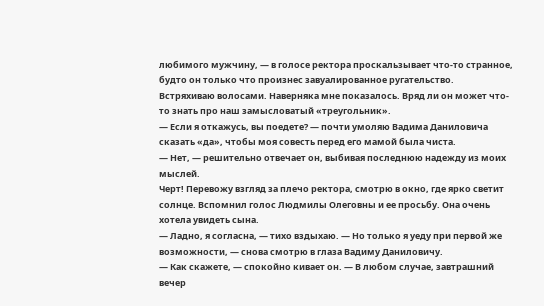любимого мужчину, — в голосе ректора проскальзывает что-то странное, будто он только что произнес завуалированное ругательство.
Встряхиваю волосами. Наверняка мне показалось. Вряд ли он может что-то знать про наш замысловатый «треугольник».
— Если я откажусь, вы поедете? — почти умоляю Вадима Даниловича сказать «да», чтобы моя совесть перед его мамой была чиста.
— Нет, — решительно отвечает он, выбивая последнюю надежду из моих мыслей.
Черт! Перевожу взгляд за плечо ректора, смотрю в окно, где ярко светит солнце. Вспомнил голос Людмилы Олеговны и ее просьбу. Она очень хотела увидеть сына.
— Ладно, я согласна, — тихо вздыхаю. — Но только я уеду при первой же возможности, — снова смотрю в глаза Вадиму Даниловичу.
— Как скажете, — спокойно кивает он. — В любом случае, завтрашний вечер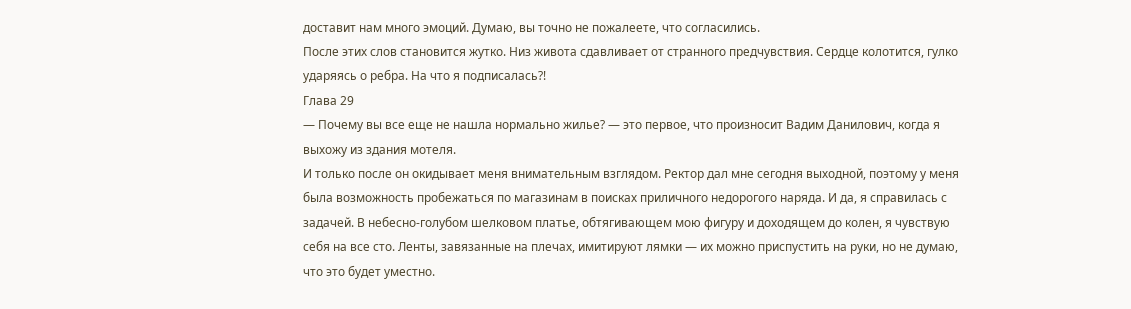доставит нам много эмоций. Думаю, вы точно не пожалеете, что согласились.
После этих слов становится жутко. Низ живота сдавливает от странного предчувствия. Сердце колотится, гулко ударяясь о ребра. На что я подписалась?!
Глава 29
— Почему вы все еще не нашла нормально жилье? — это первое, что произносит Вадим Данилович, когда я выхожу из здания мотеля.
И только после он окидывает меня внимательным взглядом. Ректор дал мне сегодня выходной, поэтому у меня была возможность пробежаться по магазинам в поисках приличного недорогого наряда. И да, я справилась с задачей. В небесно-голубом шелковом платье, обтягивающем мою фигуру и доходящем до колен, я чувствую себя на все сто. Ленты, завязанные на плечах, имитируют лямки — их можно приспустить на руки, но не думаю, что это будет уместно.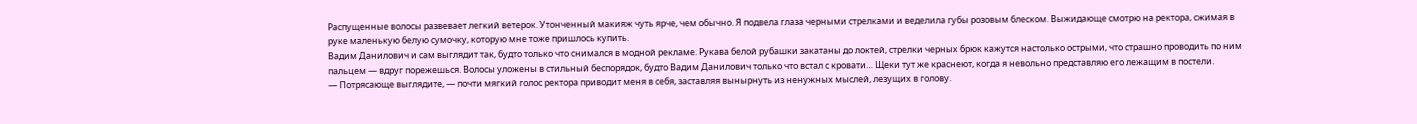Распущенные волосы развевает легкий ветерок. Утонченный макияж чуть ярче, чем обычно. Я подвела глаза черными стрелками и веделила губы розовым блеском. Выжидающе смотрю на ректора, сжимая в руке маленькую белую сумочку, которую мне тоже пришлось купить.
Вадим Данилович и сам выглядит так, будто только что снимался в модной рекламе. Рукава белой рубашки закатаны до локтей, стрелки черных брюк кажутся настолько острыми, что страшно проводить по ним пальцем — вдруг порежешься. Волосы уложены в стильный беспорядок, будто Вадим Данилович только что встал с кровати… Щеки тут же краснеют, когда я невольно представляю его лежащим в постели.
— Потрясающе выглядите, — почти мягкий голос ректора приводит меня в себя, заставляя вынырнуть из ненужных мыслей, лезущих в голову.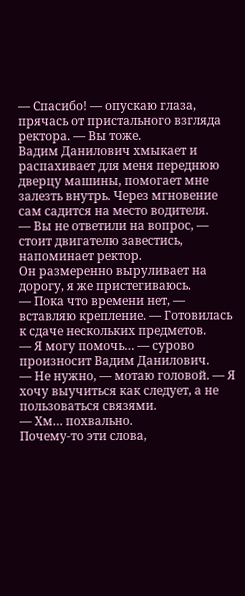— Спасибо! — опускаю глаза, прячась от пристального взгляда ректора. — Вы тоже.
Вадим Данилович хмыкает и распахивает для меня переднюю дверцу машины, помогает мне залезть внутрь. Через мгновение сам садится на место водителя.
— Вы не ответили на вопрос, — стоит двигателю завестись, напоминает ректор.
Он размеренно выруливает на дорогу, я же пристегиваюсь.
— Пока что времени нет, — вставляю крепление. — Готовилась к сдаче нескольких предметов.
— Я могу помочь… — сурово произносит Вадим Данилович.
— Не нужно, — мотаю головой. — Я хочу выучиться как следует, а не пользоваться связями.
— Хм… похвально.
Почему-то эти слова,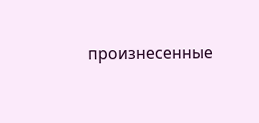произнесенные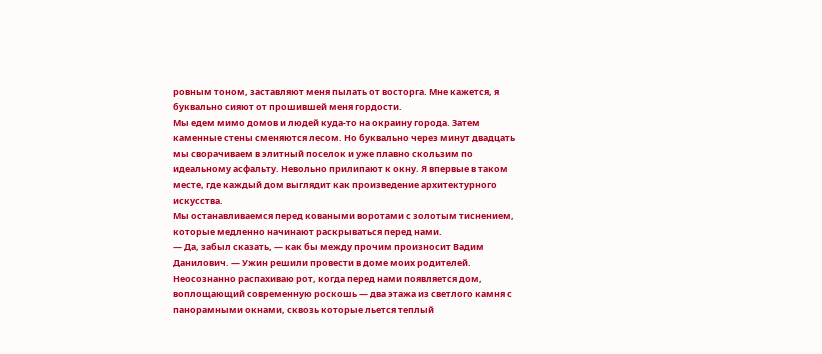ровным тоном, заставляют меня пылать от восторга. Мне кажется, я буквально сияют от прошившей меня гордости.
Мы едем мимо домов и людей куда-то на окраину города. Затем каменные стены сменяются лесом. Но буквально через минут двадцать мы сворачиваем в элитный поселок и уже плавно скользим по идеальному асфальту. Невольно прилипают к окну. Я впервые в таком месте, где каждый дом выглядит как произведение архитектурного искусства.
Мы останавливаемся перед коваными воротами с золотым тиснением, которые медленно начинают раскрываться перед нами.
— Да, забыл сказать, — как бы между прочим произносит Вадим Данилович. — Ужин решили провести в доме моих родителей.
Неосознанно распахиваю рот, когда перед нами появляется дом, воплощающий современную роскошь — два этажа из светлого камня с панорамными окнами, сквозь которые льется теплый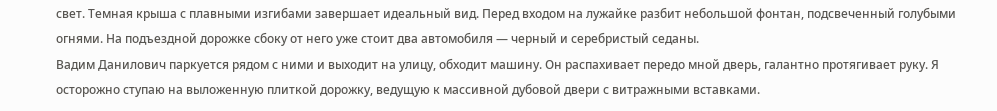свет. Темная крыша с плавными изгибами завершает идеальный вид. Перед входом на лужайке разбит небольшой фонтан, подсвеченный голубыми огнями. На подъездной дорожке сбоку от него уже стоит два автомобиля — черный и серебристый седаны.
Вадим Данилович паркуется рядом с ними и выходит на улицу, обходит машину. Он распахивает передо мной дверь, галантно протягивает руку. Я осторожно ступаю на выложенную плиткой дорожку, ведущую к массивной дубовой двери с витражными вставками.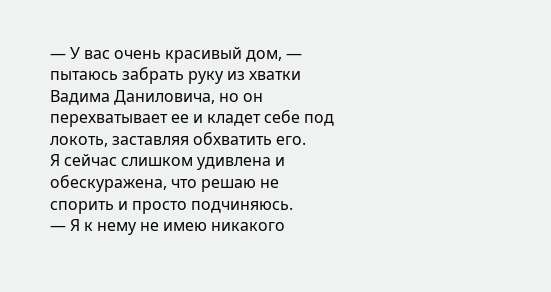— У вас очень красивый дом, — пытаюсь забрать руку из хватки Вадима Даниловича, но он перехватывает ее и кладет себе под локоть, заставляя обхватить его.
Я сейчас слишком удивлена и обескуражена, что решаю не спорить и просто подчиняюсь.
— Я к нему не имею никакого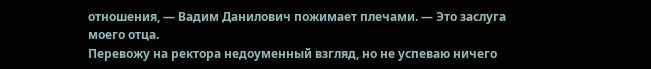отношения, — Вадим Данилович пожимает плечами. — Это заслуга моего отца.
Перевожу на ректора недоуменный взгляд, но не успеваю ничего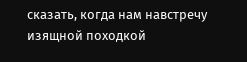сказать, когда нам навстречу изящной походкой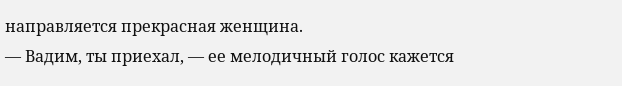направляется прекрасная женщина.
— Вадим, ты приехал, — ее мелодичный голос кажется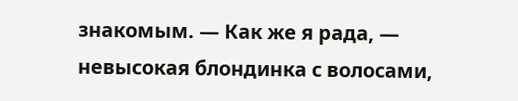знакомым. — Как же я рада, — невысокая блондинка с волосами,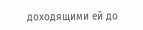доходящими ей до